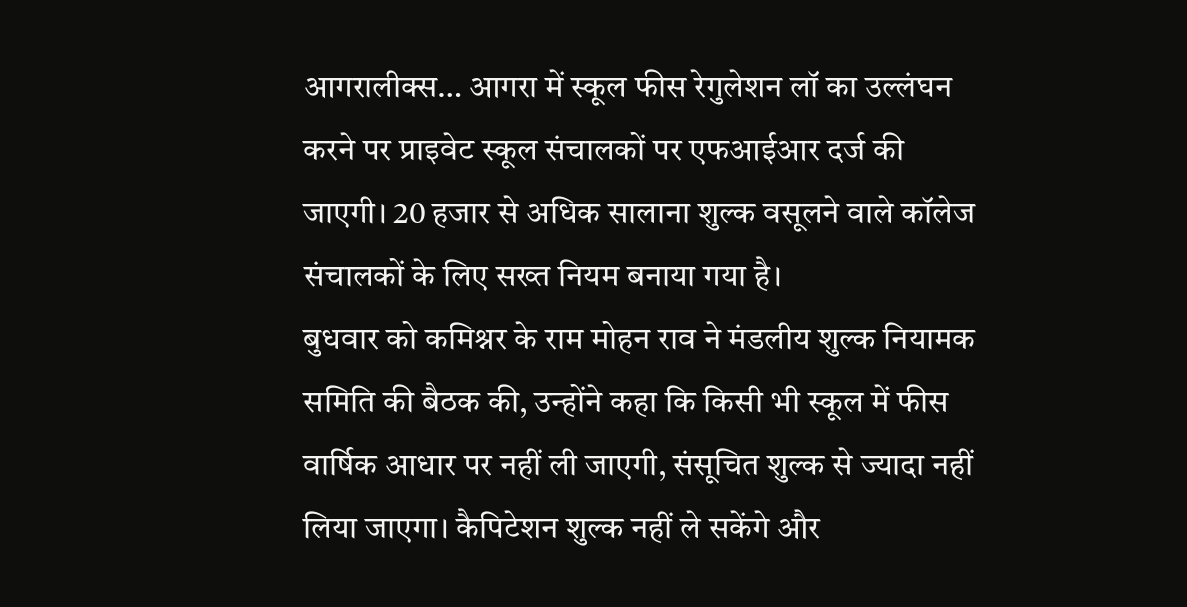आगरालीक्स… आगरा में स्कूल फीस रेगुलेशन लॉ का उल्लंघन करने पर प्राइवेट स्कूल संचालकों पर एफआईआर दर्ज की जाएगी। 20 हजार से अधिक सालाना शुल्क वसूलने वाले कॉलेज संचालकों के लिए सख्त नियम बनाया गया है।
बुधवार को कमिश्नर के राम मोहन राव ने मंडलीय शुल्क नियामक समिति की बैठक की, उन्होंने कहा कि किसी भी स्कूल में फीस वार्षिक आधार पर नहीं ली जाएगी, संसूचित शुल्क से ज्यादा नहीं लिया जाएगा। कैपिटेशन शुल्क नहीं ले सकेंगे और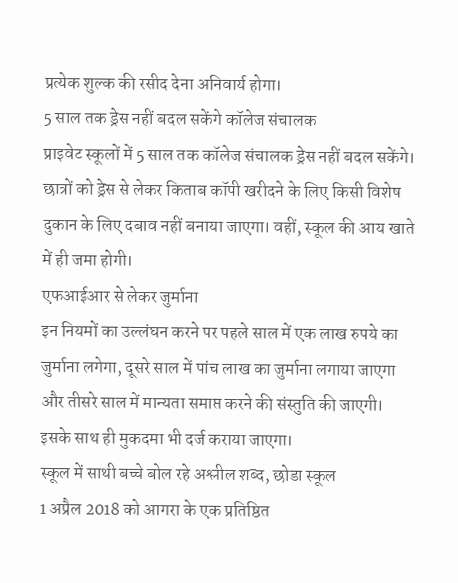प्रत्येक शुल्क की रसीद देना अनिवार्य होगा।
5 साल तक ड्रेस नहीं बदल सकेंगे कॉलेज संचालक
प्राइवेट स्कूलों में 5 साल तक कॉलेज संचालक ड्रेस नहीं बदल सकेंगे। छात्रों को ड्रेस से लेकर किताब कॉपी खरीदने के लिए किसी विशेष दुकान के लिए दबाव नहीं बनाया जाएगा। वहीं, स्कूल की आय खाते में ही जमा होगी।
एफआईआर से लेकर जुर्माना
इन नियमों का उल्लंघन करने पर पहले साल में एक लाख रुपये का जुर्माना लगेगा, दूसरे साल में पांच लाख का जुर्माना लगाया जाएगा और तीसरे साल में मान्यता समाप्त करने की संस्तुति की जाएगी। इसके साथ ही मुकदमा भी दर्ज कराया जाएगा।
स्कूल में साथी बच्चे बोल रहे अश्लील शब्द, छोडा स्कूल
1 अप्रैल 2018 को आगरा के एक प्रतिष्ठित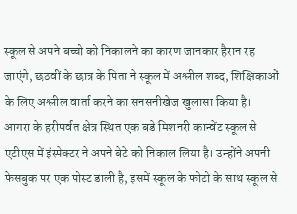स्कूल से अपने बच्चो को निकालने का कारण जानकार हैरान रह जाएंगे, छठवीं के छात्र के पिता ने स्कूल में अश्लील शब्द, शिक्षिकाओं के लिए अश्लील वार्ता करने का सनसनीखेज खुलासा किया है।
आगरा के हरीपर्वत क्षेत्र स्थित एक बडे मिशनरी कान्वेंट स्कूल से एटीएस में इंस्पेक्टर ने अपने बेटे को निकाल लिया है। उन्होंने अपनी फेसबुक पर एक पोस्ट डाली है, इसमें स्कूल के फोटो के साथ स्कूल से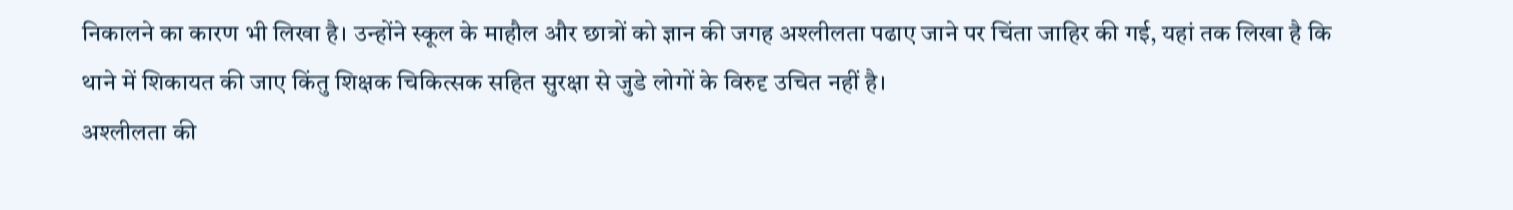निकालने का कारण भी लिखा है। उन्होंने स्कूल के माहौल और छात्रों को ज्ञान की जगह अश्लीलता पढाए जाने पर चिंता जाहिर की गई, यहां तक लिखा है कि थाने में शिकायत की जाए किंतु शिक्षक चिकित्सक सहित सुरक्षा से जुडे लोगों के विरुदृ उचित नहीं है।
अश्लीलता की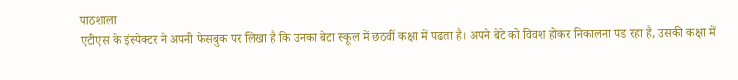पाठशाला
एटीएस के इंस्पेक्टर ने अपनी फेसबुक पर लिखा है कि उनका बेटा स्कूल में छठवीं कक्षा में पढता है। अपने बेटे को विवश होकर निकालना पड रहा है, उसकी कक्षा में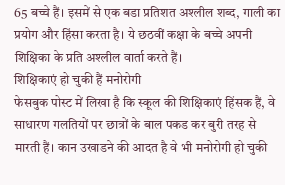65 बच्चे हैं। इसमें से एक बडा प्रतिशत अश्लील शब्द, गाली का प्रयोग और हिंसा करता है। ये छठवीं कक्षा के बच्चे अपनी शिक्षिका के प्रति अश्लील वार्ता करते हैं।
शिक्षिकाएं हो चुकी हैं मनोरोगी
फेसबुक पोस्ट में लिखा है कि स्कूल की शिक्षिकाएं हिंसक हैं, वे साधारण गलतियों पर छात्रों के बाल पकड कर बुरी तरह से मारती हैं। कान उखाडने की आदत है वे भी मनोरोगी हो चुकी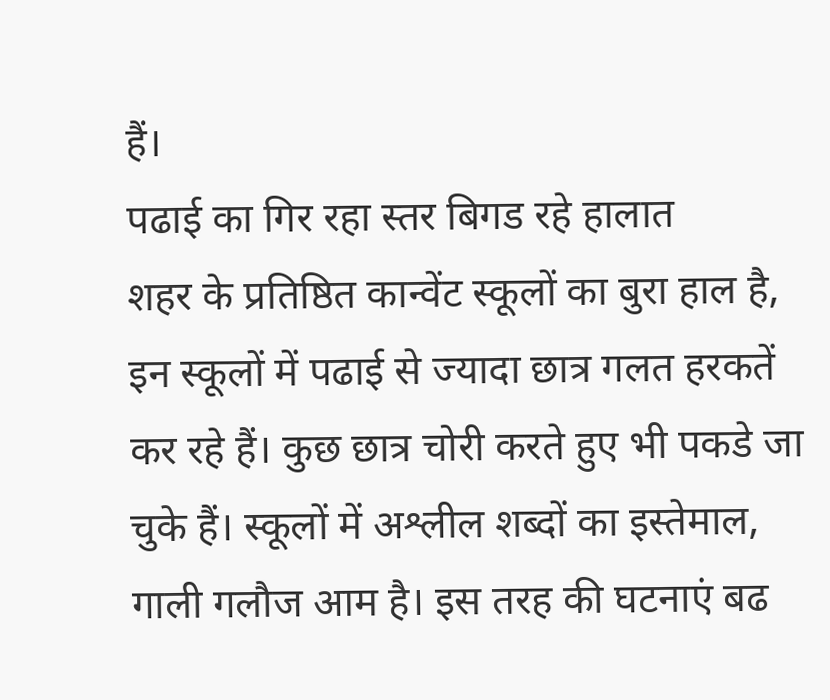हैं।
पढाई का गिर रहा स्तर बिगड रहे हालात
शहर के प्रतिष्ठित कान्वेंट स्कूलों का बुरा हाल है, इन स्कूलों में पढाई से ज्यादा छात्र गलत हरकतें कर रहे हैं। कुछ छात्र चोरी करते हुए भी पकडे जा चुके हैं। स्कूलों में अश्लील शब्दों का इस्तेमाल, गाली गलौज आम है। इस तरह की घटनाएं बढ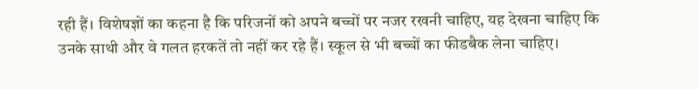रही हैं। विशेषज्ञों का कहना है कि परिजनों को अपने बच्चों पर नजर रखनी चाहिए, यह देखना चाहिए कि उनके साथी और वे गलत हरकतें तो नहीं कर रहे हैं। स्कूल से भी बच्चों का फीडबैक लेना चाहिए।